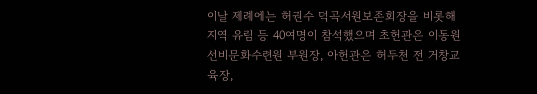이날 제례에는 허권수 덕곡서원보존회장을 비롯해 지역 유림 등 40여명이 참석했으며 초헌관은 이동원 선비문화수련원 부원장, 아헌관은 허두천 전 거창교육장,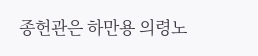종헌관은 하만용 의령노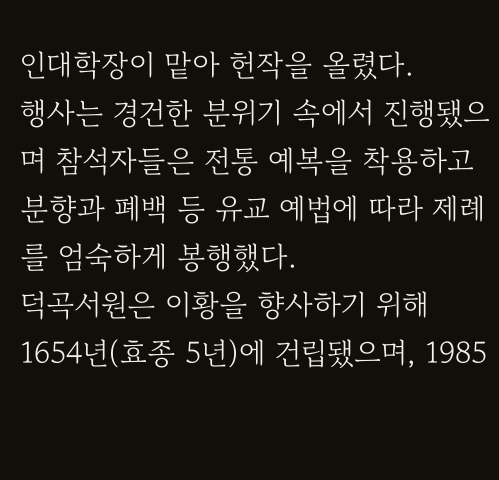인대학장이 맡아 헌작을 올렸다.
행사는 경건한 분위기 속에서 진행됐으며 참석자들은 전통 예복을 착용하고 분향과 폐백 등 유교 예법에 따라 제례를 엄숙하게 봉행했다.
덕곡서원은 이황을 향사하기 위해 1654년(효종 5년)에 건립됐으며, 1985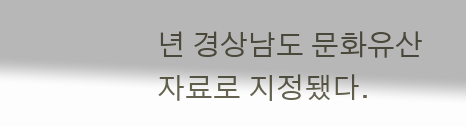년 경상남도 문화유산자료로 지정됐다.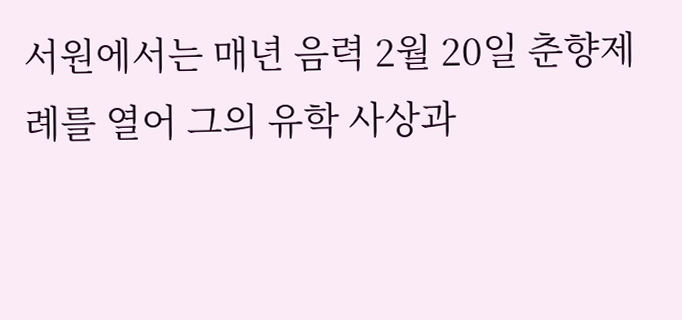서원에서는 매년 음력 2월 20일 춘향제례를 열어 그의 유학 사상과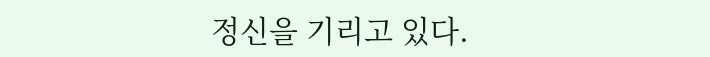정신을 기리고 있다.